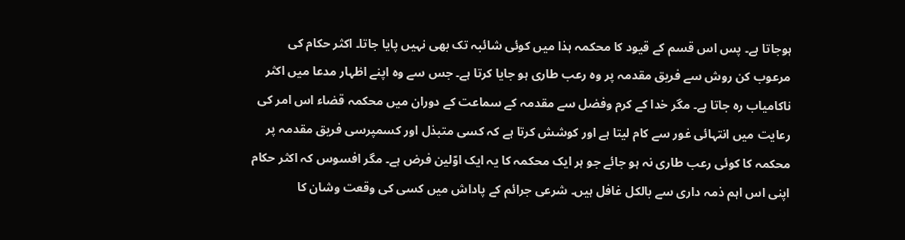ہوجاتا ہے۔ پس اس قسم کے قیود کا محکمہ ہذا میں کوئی شائبہ تک بھی نہیں پایا جاتا۔ اکثر حکام کی مرعوب کن روش سے فریق مقدمہ پر وہ رعب طاری ہو جایا کرتا ہے۔ جس سے وہ اپنے اظہار مدعا میں اکثر ناکامیاب رہ جاتا ہے۔ مگر خدا کے کرم وفضل سے مقدمہ کے سماعت کے دوران میں محکمہ قضاء اس امر کی رعایت میں انتہائی غور سے کام لیتا ہے اور کوشش کرتا ہے کہ کسی متبذل اور کسمپرسی فریق مقدمہ پر محکمہ کا کوئی رعب طاری نہ ہو جائے جو ہر ایک محکمہ کا یہ ایک اوّلین فرض ہے۔ مگر افسوس کہ اکثر حکام اپنی اس اہم ذمہ داری سے بالکل غافل ہیں۔ شرعی جرائم کے پاداش میں کسی کی وقعت وشان کا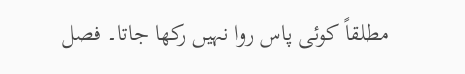مطلقاً کوئی پاس روا نہیں رکھا جاتا۔ فصل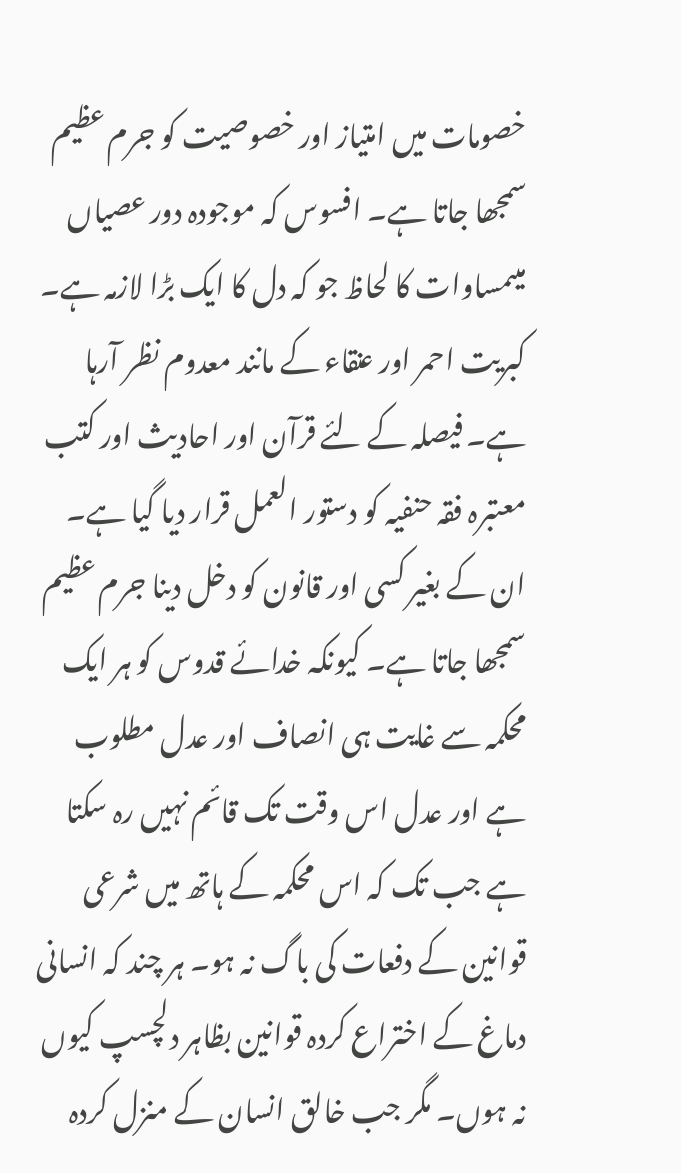خصومات میں امتیاز اور خصوصیت کو جرم عظیم سمجھا جاتا ہے۔ افسوس کہ موجودہ دور عصیاں میںمساوات کا لحاظ جو کہ دل کا ایک بڑا لازمہ ہے۔ کبریت احمر اور عنقاء کے مانند معدوم نظر آرہا ہے۔ فیصلہ کے لئے قرآن اور احادیث اور کتب معتبرہ فقہ حنفیہ کو دستور العمل قرار دیا گیا ہے۔ ان کے بغیر کسی اور قانون کو دخل دینا جرم عظیم سمجھا جاتا ہے۔ کیونکہ خدائے قدوس کو ہر ایک محکمہ سے غایت ہی انصاف اور عدل مطلوب ہے اور عدل اس وقت تک قائم نہیں رہ سکتا ہے جب تک کہ اس محکمہ کے ہاتھ میں شرعی قوانین کے دفعات کی باگ نہ ہو۔ ہر چند کہ انسانی دماغ کے اختراع کردہ قوانین بظاہر دلچسپ کیوں نہ ہوں۔ مگر جب خالق انسان کے منزل کردہ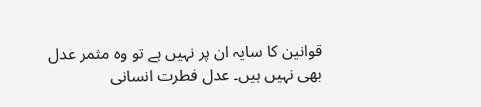قوانین کا سایہ ان پر نہیں ہے تو وہ مثمر عدل بھی نہیں ہیں۔ عدل فطرت انسانی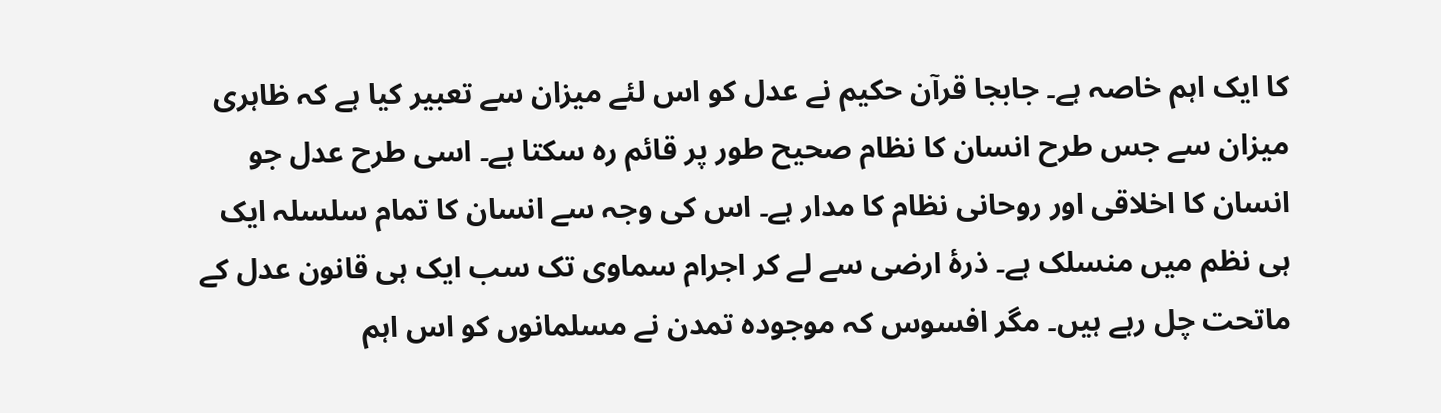کا ایک اہم خاصہ ہے۔ جابجا قرآن حکیم نے عدل کو اس لئے میزان سے تعبیر کیا ہے کہ ظاہری میزان سے جس طرح انسان کا نظام صحیح طور پر قائم رہ سکتا ہے۔ اسی طرح عدل جو انسان کا اخلاقی اور روحانی نظام کا مدار ہے۔ اس کی وجہ سے انسان کا تمام سلسلہ ایک ہی نظم میں منسلک ہے۔ ذرۂ ارضی سے لے کر اجرام سماوی تک سب ایک ہی قانون عدل کے ماتحت چل رہے ہیں۔ مگر افسوس کہ موجودہ تمدن نے مسلمانوں کو اس اہم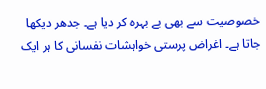خصوصیت سے بھی بے بہرہ کر دیا ہے۔ جدھر دیکھا جاتا ہے۔ اغراض پرستی خواہشات نفسانی کا ہر ایک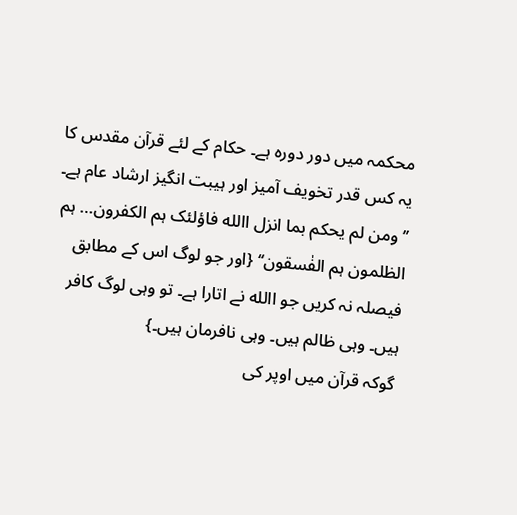محکمہ میں دور دورہ ہے۔ حکام کے لئے قرآن مقدس کا یہ کس قدر تخویف آمیز اور ہیبت انگیز ارشاد عام ہے۔
’’ومن لم یحکم بما انزل االله فاؤلئک ہم الکفرون… ہم الظلمون ہم الفٰسقون‘‘ {اور جو لوگ اس کے مطابق فیصلہ نہ کریں جو االله نے اتارا ہے۔ تو وہی لوگ کافر ہیں۔ وہی ظالم ہیں۔ وہی نافرمان ہیں۔}
گوکہ قرآن میں اوپر کی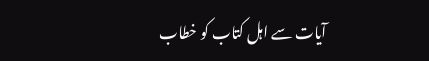آیات سے اہل کتاب کو خطاب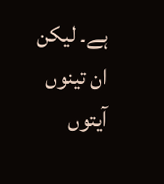ہے۔ لیکن ان تینوں آیتوں